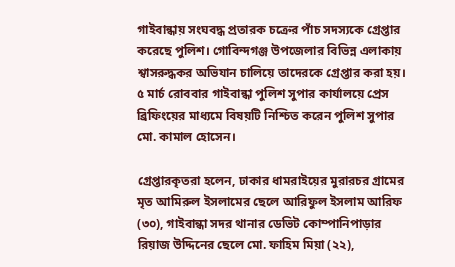গাইবান্ধায় সংঘবদ্ধ প্রতারক চক্রের পাঁচ সদস্যকে গ্রেপ্তার করেছে পুলিশ। গোবিন্দগঞ্জ উপজেলার বিভিন্ন এলাকায় শ্বাসরুদ্ধকর অভিযান চালিয়ে তাদেরকে গ্রেপ্তার করা হয়।
৫ মার্চ রোববার গাইবান্ধা পুলিশ সুপার কার্যালয়ে প্রেস ব্রিফিংয়ের মাধ্যমে বিষয়টি নিশ্চিত করেন পুলিশ সুপার মো. কামাল হোসেন।

গ্রেপ্তারকৃতরা হলেন, ঢাকার ধামরাইয়ের মুরারচর গ্রামের মৃত আমিরুল ইসলামের ছেলে আরিফুল ইসলাম আরিফ (৩০), গাইবান্ধা সদর থানার ডেভিট কোম্পানিপাড়ার রিয়াজ উদ্দিনের ছেলে মো. ফাহিম মিয়া (২২),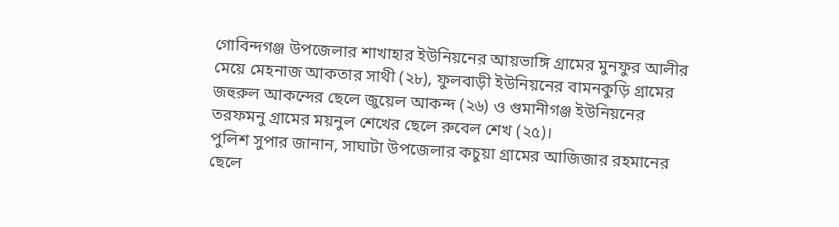গোবিন্দগঞ্জ উপজেলার শাখাহার ইউনিয়নের আয়ভাঙ্গি গ্রামের মুনফুর আলীর মেয়ে মেহনাজ আকতার সাথী (২৮), ফুলবাড়ী ইউনিয়নের বামনকুড়ি গ্রামের জহুরুল আকন্দের ছেলে জুয়েল আকন্দ (২৬) ও গুমানীগঞ্জ ইউনিয়নের তরফমনু গ্রামের ময়নুল শেখের ছেলে রুবেল শেখ (২৫)।
পুলিশ সুপার জানান, সাঘাটা উপজেলার কচুয়া গ্রামের আজিজার রহমানের ছেলে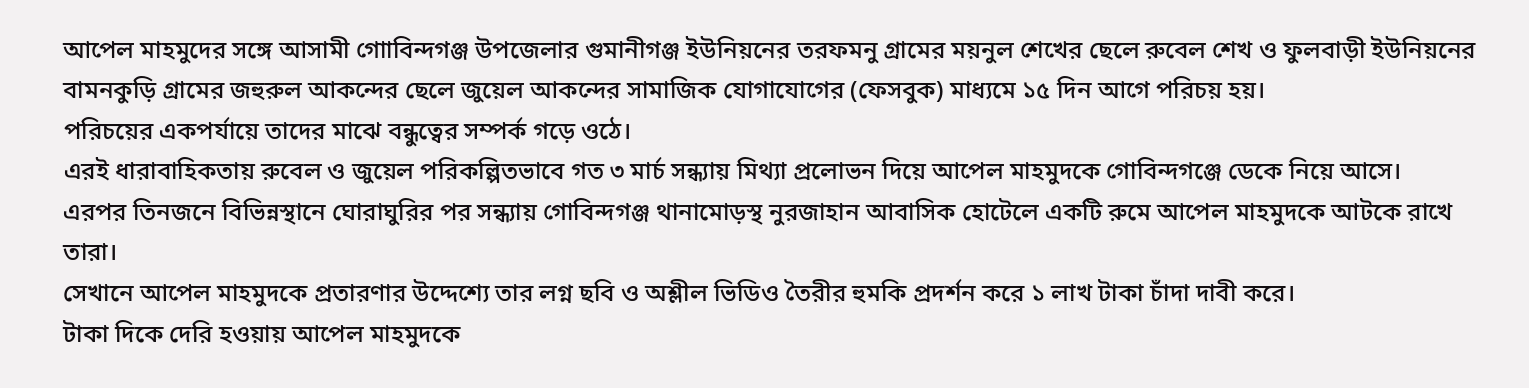আপেল মাহমুদের সঙ্গে আসামী গোাবিন্দগঞ্জ উপজেলার গুমানীগঞ্জ ইউনিয়নের তরফমনু গ্রামের ময়নুল শেখের ছেলে রুবেল শেখ ও ফুলবাড়ী ইউনিয়নের বামনকুড়ি গ্রামের জহুরুল আকন্দের ছেলে জুয়েল আকন্দের সামাজিক যোগাযোগের (ফেসবুক) মাধ্যমে ১৫ দিন আগে পরিচয় হয়।
পরিচয়ের একপর্যায়ে তাদের মাঝে বন্ধুত্বের সম্পর্ক গড়ে ওঠে।
এরই ধারাবাহিকতায় রুবেল ও জুয়েল পরিকল্পিতভাবে গত ৩ মার্চ সন্ধ্যায় মিথ্যা প্রলোভন দিয়ে আপেল মাহমুদকে গোবিন্দগঞ্জে ডেকে নিয়ে আসে।
এরপর তিনজনে বিভিন্নস্থানে ঘোরাঘুরির পর সন্ধ্যায় গোবিন্দগঞ্জ থানামোড়স্থ নুরজাহান আবাসিক হোটেলে একটি রুমে আপেল মাহমুদকে আটকে রাখে তারা।
সেখানে আপেল মাহমুদকে প্রতারণার উদ্দেশ্যে তার লগ্ন ছবি ও অশ্লীল ভিডিও তৈরীর হুমকি প্রদর্শন করে ১ লাখ টাকা চাঁদা দাবী করে।
টাকা দিকে দেরি হওয়ায় আপেল মাহমুদকে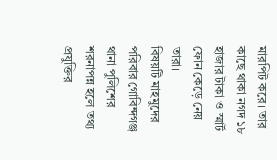মারপিট করে। তার কাছে থাকা নগদ ১৮ হাজার টাকা ও স্মার্ট ফোন কেড়ে নেয় তারা।
বিষয়টি মাহমুদের পরিবার গোবিন্দগঞ্জ থানা পুলিশের শরনাপন্ন হলে তথ্য প্রযুক্তির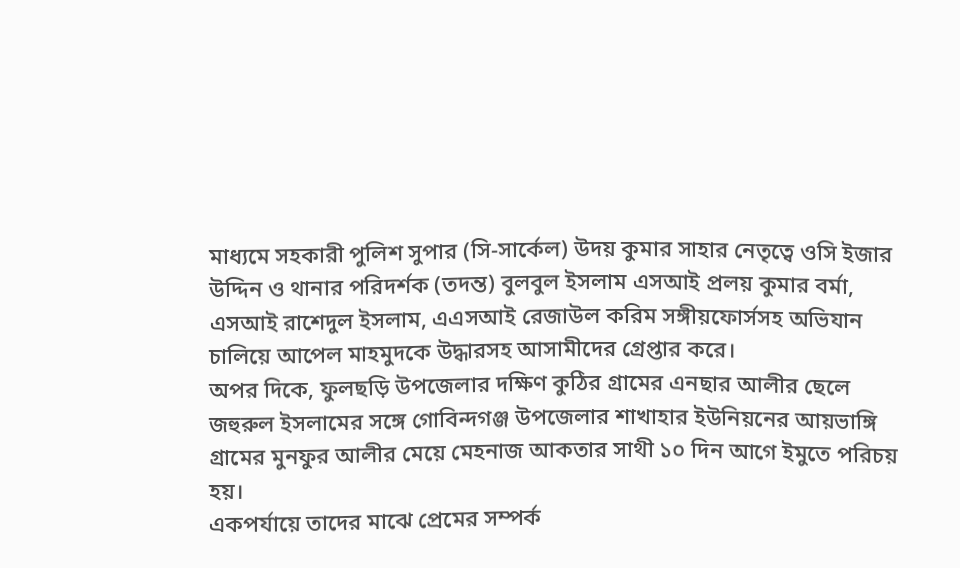মাধ্যমে সহকারী পুলিশ সুপার (সি-সার্কেল) উদয় কুমার সাহার নেতৃত্বে ওসি ইজার উদ্দিন ও থানার পরিদর্শক (তদন্ত) বুলবুল ইসলাম এসআই প্রলয় কুমার বর্মা, এসআই রাশেদুল ইসলাম, এএসআই রেজাউল করিম সঙ্গীয়ফোর্সসহ অভিযান চালিয়ে আপেল মাহমুদকে উদ্ধারসহ আসামীদের গ্রেপ্তার করে।
অপর দিকে, ফুলছড়ি উপজেলার দক্ষিণ কুঠির গ্রামের এনছার আলীর ছেলে জহুরুল ইসলামের সঙ্গে গোবিন্দগঞ্জ উপজেলার শাখাহার ইউনিয়নের আয়ভাঙ্গি গ্রামের মুনফুর আলীর মেয়ে মেহনাজ আকতার সাথী ১০ দিন আগে ইমুতে পরিচয় হয়।
একপর্যায়ে তাদের মাঝে প্রেমের সম্পর্ক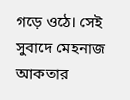গড়ে ওঠে। সেই সুবাদে মেহনাজ আকতার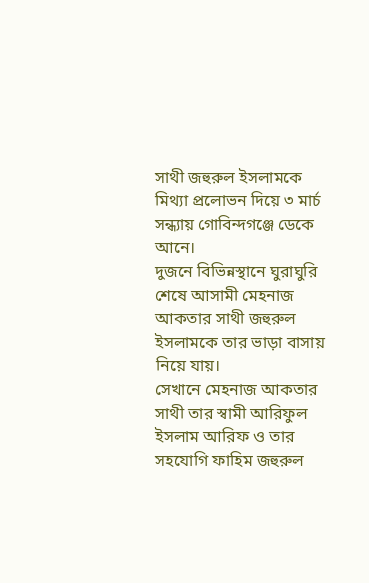সাথী জহুরুল ইসলামকে মিথ্যা প্রলোভন দিয়ে ৩ মার্চ সন্ধ্যায় গোবিন্দগঞ্জে ডেকে আনে।
দুজনে বিভিন্নস্থানে ঘুরাঘুরি শেষে আসামী মেহনাজ আকতার সাথী জহুরুল ইসলামকে তার ভাড়া বাসায় নিয়ে যায়।
সেখানে মেহনাজ আকতার সাথী তার স্বামী আরিফুল ইসলাম আরিফ ও তার সহযোগি ফাহিম জহুরুল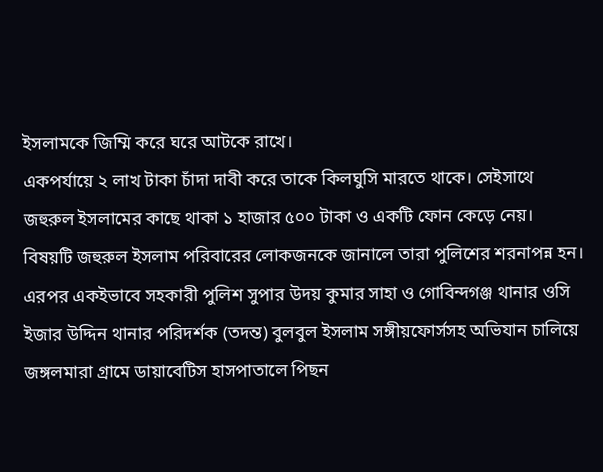ইসলামকে জিম্মি করে ঘরে আটকে রাখে।
একপর্যায়ে ২ লাখ টাকা চাঁদা দাবী করে তাকে কিলঘুসি মারতে থাকে। সেইসাথে জহুরুল ইসলামের কাছে থাকা ১ হাজার ৫০০ টাকা ও একটি ফোন কেড়ে নেয়।
বিষয়টি জহুরুল ইসলাম পরিবারের লোকজনকে জানালে তারা পুলিশের শরনাপন্ন হন।
এরপর একইভাবে সহকারী পুলিশ সুপার উদয় কুমার সাহা ও গোবিন্দগঞ্জ থানার ওসি ইজার উদ্দিন থানার পরিদর্শক (তদন্ত) বুলবুল ইসলাম সঙ্গীয়ফোর্সসহ অভিযান চালিয়ে জঙ্গলমারা গ্রামে ডায়াবেটিস হাসপাতালে পিছন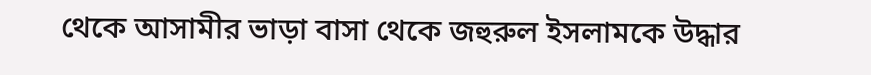থেকে আসামীর ভাড়া বাসা থেকে জহুরুল ইসলামকে উদ্ধার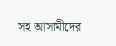সহ আসামীদের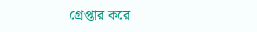গ্রেপ্তার করে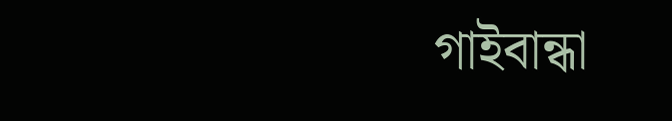গাইবান্ধা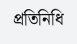প্রতিনিধি